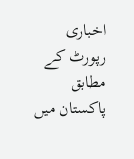اخباری رپورٹ کے مطابق پاکستان میں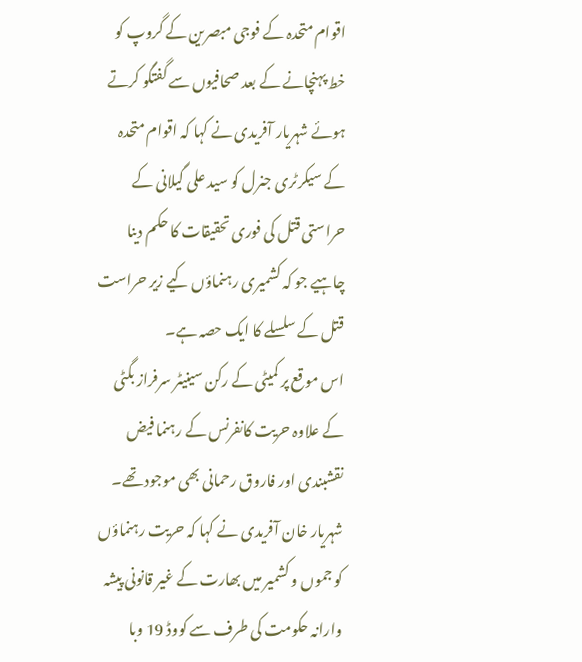اقوام متحدہ کے فوجی مبصرین کے گروپ کو خط پہنچانے کے بعد صحافیوں سے گفتگو کرتے ہوئے شہریار آفریدی نے کہا کہ اقوام متحدہ کے سیکرٹری جنرل کو سید علی گیلانی کے حراستی قتل کی فوری تحقیقات کا حکم دینا چاہیے جو کہ کشمیری رہنماؤں کیے زیر حراست قتل کے سلسلے کا ایک حصہ ہے۔
اس موقع پر کمیٹی کے رکن سینیٹر سرفراز بگٹی کے علاوہ حریت کانفرنس کے رہنما فیض نقشبندی اور فاروق رحمانی بھی موجود تھے۔
شہریار خان آفریدی نے کہا کہ حریت رہنماؤں کو جموں و کشمیر میں بھارت کے غیر قانونی پیشہ وارانہ حکومت کی طرف سے کووڈ 19 وبا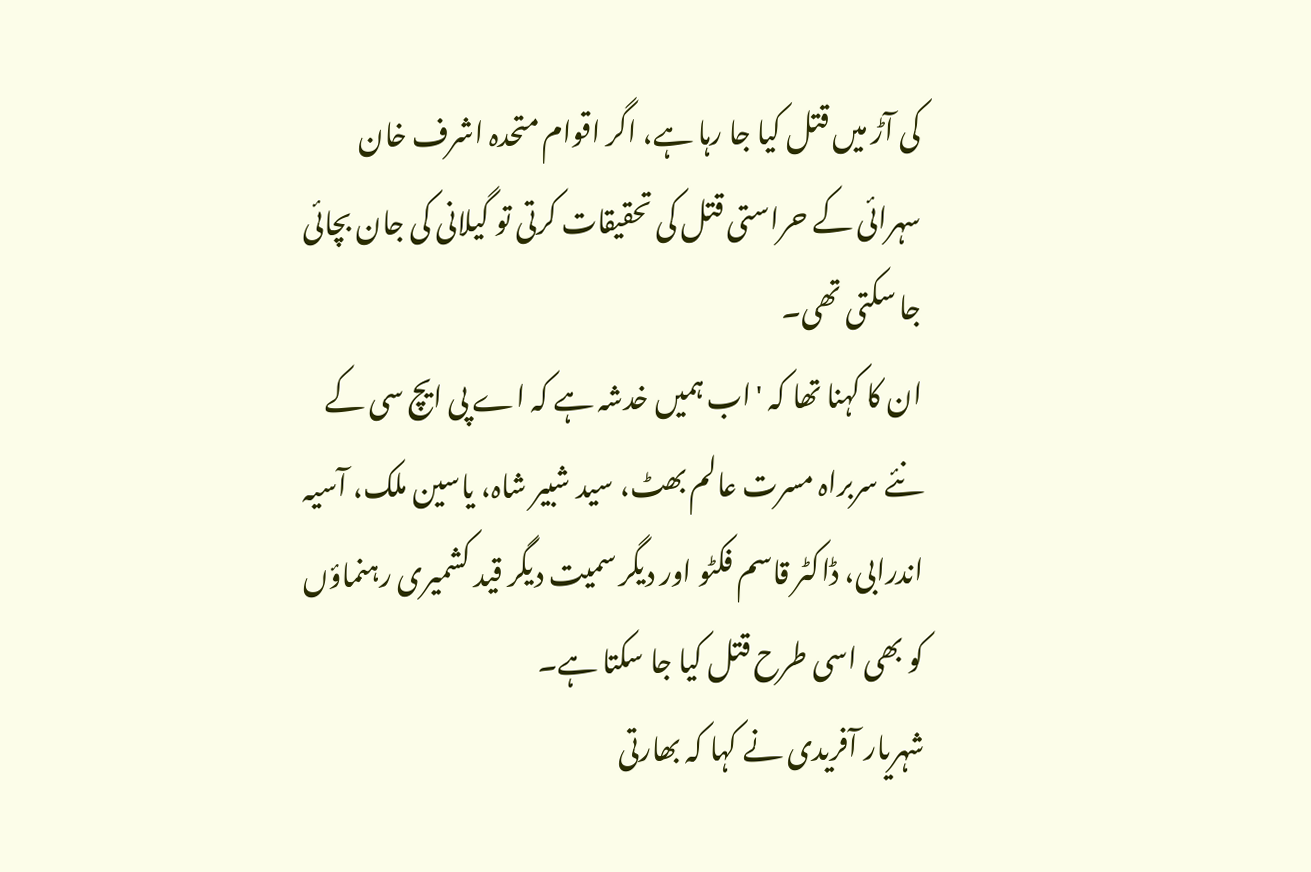کی آڑ میں قتل کیا جا رہا ہے، اگر اقوام متحدہ اشرف خان سہرائی کے حراستی قتل کی تحقیقات کرتی تو گیلانی کی جان بچائی جا سکتی تھی۔
ان کا کہنا تھا کہ 'اب ہمیں خدشہ ہے کہ اے پی ایچ سی کے نئے سربراہ مسرت عالم بھٹ، سید شبیر شاہ، یاسین ملک، آسیہ اندرابی، ڈاکٹر قاسم فکٹو اور دیگر سمیت دیگر قید کشمیری رہنماؤں کو بھی اسی طرح قتل کیا جا سکتا ہے۔
شہریار آفریدی نے کہا کہ بھارتی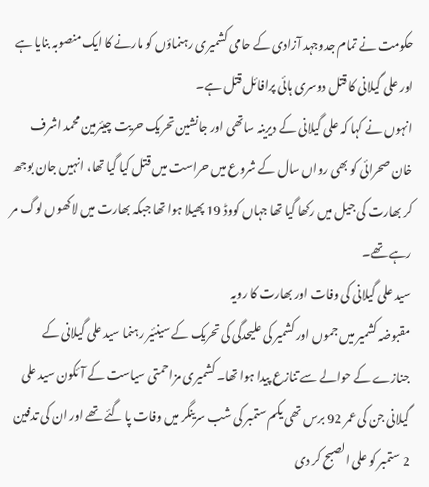حکومت نے تمام جدوجہد آزادی کے حامی کشمیری رہنماؤں کو مارنے کا ایک منصوبہ بنایا ہے اور علی گیلانی کا قتل دوسری ہائی پرافائل قتل ہے۔
انہوں نے کہا کہ علی گیلانی کے دیرینہ ساتھی اور جانشین تحریک حریت چیئرمین محمد اشرف خان صحرائی کو بھی رواں سال کے شروع میں حراست میں قتل کیا گیا تھا، انہیں جان بوجھ کر بھارت کی جیل میں رکھا گیا تھا جہاں کووڈ 19 پھیلا ہوا تھا جبکہ بھارت میں لاکھوں لوگ مر رہے تھے۔
سید علی گیلانی کی وفات اور بھارت کا رویہ
مقبوضہ کشمیر میں جموں اور کشمیر کی علیحدگی کی تحریک کے سینئیر رہنما سید علی گیلانی کے جنازے کے حوالے سے تنازع پیدا ہوا تھا۔ کشمیری مزاحمتی سیاست کے آئکون سید علی گیلانی جن کی عمر 92 برس تھی یکم ستمبر کی شب سرینگر میں وفات پا گئے تھے اور ان کی تدفین 2 ستمبر کو علی الصبح کر دی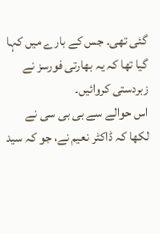گئی تھی۔ جس کے بارے میں کہا گیا تھا کہ یہ بھارتی فورسز نے زبردستی کروائیں۔
اس حوالے سے بی بی سی نے لکھا کہ ڈاکٹر نعیم نے، جو کہ سید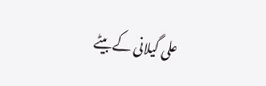علی گیلانی کے بیٹے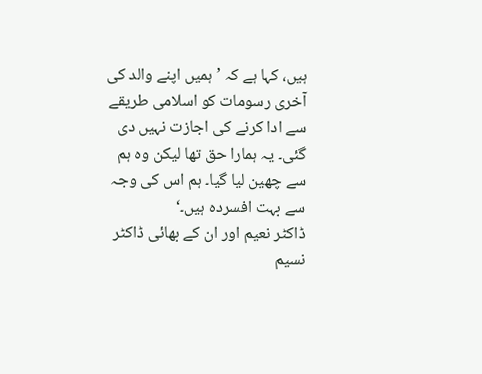ہیں، کہا ہے کہ ’ہمیں اپنے والد کی آخری رسومات کو اسلامی طریقے سے ادا کرنے کی اجازت نہیں دی گئی۔ یہ ہمارا حق تھا لیکن وہ ہم سے چھین لیا گیا۔ ہم اس کی وجہ سے بہت افسردہ ہیں۔‘
ڈاکٹر نعیم اور ان کے بھائی ڈاکٹر نسیم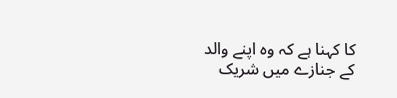کا کہنا ہے کہ وہ اپنے والد کے جنازے میں شریک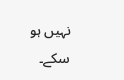نہیں ہو سکے۔